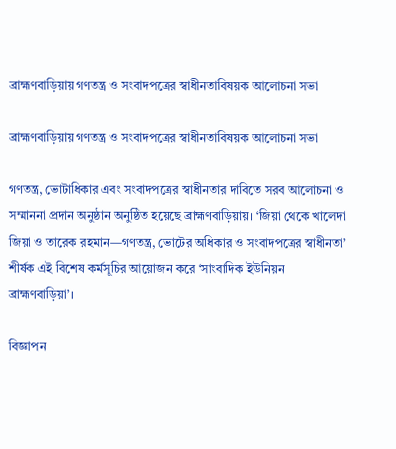ব্রাহ্মণবাড়িয়ায় গণতন্ত্র ও সংবাদপত্রের স্বাধীনতাবিষয়ক আলোচনা সভা

ব্রাহ্মণবাড়িয়ায় গণতন্ত্র ও সংবাদপত্রের স্বাধীনতাবিষয়ক আলোচনা সভা

গণতন্ত্র, ভোটাধিকার এবং সংবাদপত্রের স্বাধীনতার দাবিতে সরব আলোচনা ও সম্মাননা প্রদান অনুষ্ঠান অনুষ্ঠিত হয়েছে ব্রাহ্মণবাড়িয়ায়। ‘জিয়া থেকে খালেদা জিয়া ও তারেক রহমান—গণতন্ত্র, ভোটের অধিকার ও সংবাদপত্রের স্বাধীনতা’ শীর্ষক এই বিশেষ কর্মসূচির আয়োজন করে ‘সাংবাদিক ইউনিয়ন ব্রাহ্মণবাড়িয়া’।

বিজ্ঞাপন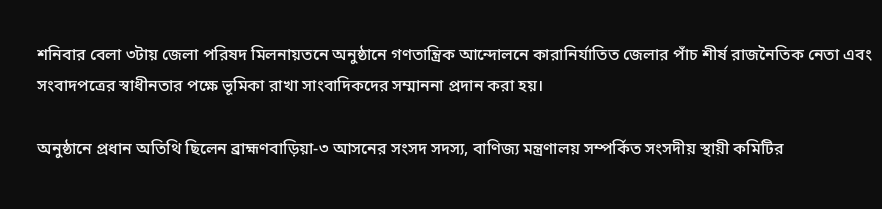শনিবার বেলা ৩টায় জেলা পরিষদ মিলনায়তনে অনুষ্ঠানে গণতান্ত্রিক আন্দোলনে কারানির্যাতিত জেলার পাঁচ শীর্ষ রাজনৈতিক নেতা এবং সংবাদপত্রের স্বাধীনতার পক্ষে ভূমিকা রাখা সাংবাদিকদের সম্মাননা প্রদান করা হয়।

অনুষ্ঠানে প্রধান অতিথি ছিলেন ব্রাহ্মণবাড়িয়া-৩ আসনের সংসদ সদস্য, বাণিজ্য মন্ত্রণালয় সম্পর্কিত সংসদীয় স্থায়ী কমিটির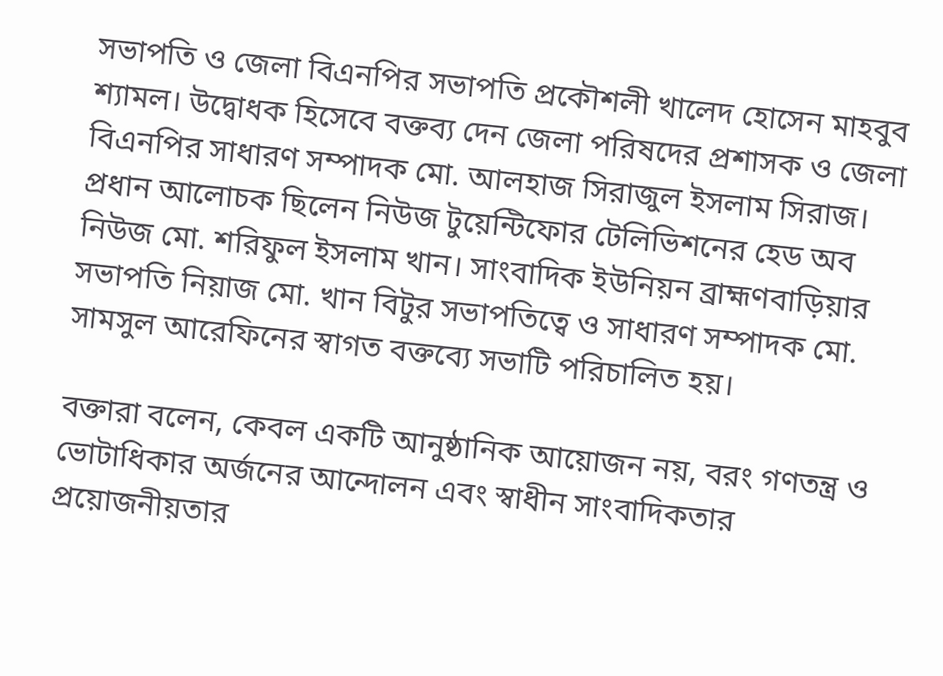সভাপতি ও জেলা বিএনপির সভাপতি প্রকৌশলী খালেদ হোসেন মাহবুব শ্যামল। উদ্বোধক হিসেবে বক্তব্য দেন জেলা পরিষদের প্রশাসক ও জেলা বিএনপির সাধারণ সম্পাদক মো. আলহাজ সিরাজুল ইসলাম সিরাজ। প্রধান আলোচক ছিলেন নিউজ টুয়েন্টিফোর টেলিভিশনের হেড অব নিউজ মো. শরিফুল ইসলাম খান। সাংবাদিক ইউনিয়ন ব্রাহ্মণবাড়িয়ার সভাপতি নিয়াজ মো. খান বিটুর সভাপতিত্বে ও সাধারণ সম্পাদক মো. সামসুল আরেফিনের স্বাগত বক্তব্যে সভাটি পরিচালিত হয়।

বক্তারা বলেন, কেবল একটি আনুষ্ঠানিক আয়োজন নয়, বরং গণতন্ত্র ও ভোটাধিকার অর্জনের আন্দোলন এবং স্বাধীন সাংবাদিকতার প্রয়োজনীয়তার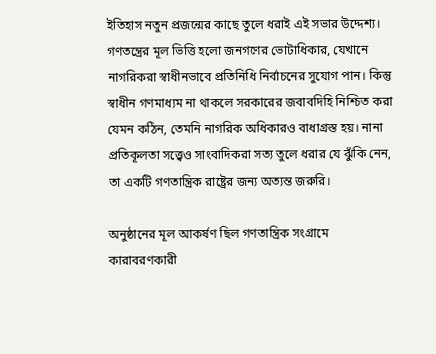ইতিহাস নতুন প্রজন্মের কাছে তুলে ধরাই এই সভার উদ্দেশ্য। গণতন্ত্রের মূল ভিত্তি হলো জনগণের ভোটাধিকার, যেখানে নাগরিকরা স্বাধীনভাবে প্রতিনিধি নির্বাচনের সুযোগ পান। কিন্তু স্বাধীন গণমাধ্যম না থাকলে সরকারের জবাবদিহি নিশ্চিত করা যেমন কঠিন, তেমনি নাগরিক অধিকারও বাধাগ্রস্ত হয়। নানা প্রতিকূলতা সত্ত্বেও সাংবাদিকরা সত্য তুলে ধরার যে ঝুঁকি নেন, তা একটি গণতান্ত্রিক রাষ্ট্রের জন্য অত্যন্ত জরুরি।

অনুষ্ঠানের মূল আকর্ষণ ছিল গণতান্ত্রিক সংগ্রামে কারাবরণকারী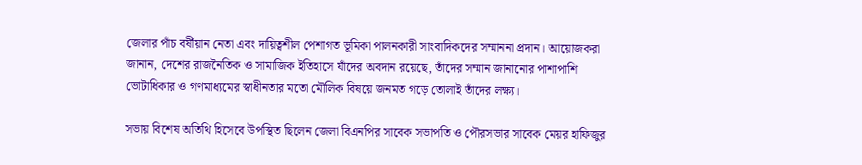জেলার পাঁচ বর্ষীয়ান নেতা এবং দায়িত্বশীল পেশাগত ভূমিকা পালনকারী সাংবাদিকদের সম্মাননা প্রদান। আয়োজকরা জানান, দেশের রাজনৈতিক ও সামাজিক ইতিহাসে যাঁদের অবদান রয়েছে, তাঁদের সম্মান জানানোর পাশাপাশি ভোটাধিকার ও গণমাধ্যমের স্বাধীনতার মতো মৌলিক বিষয়ে জনমত গড়ে তোলাই তাঁদের লক্ষ্য।

সভায় বিশেষ অতিথি হিসেবে উপস্থিত ছিলেন জেলা বিএনপির সাবেক সভাপতি ও পৌরসভার সাবেক মেয়র হাফিজুর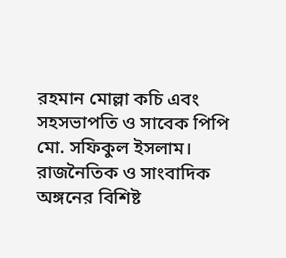রহমান মোল্লা কচি এবং সহসভাপতি ও সাবেক পিপি মো. সফিকুল ইসলাম। রাজনৈতিক ও সাংবাদিক অঙ্গনের বিশিষ্ট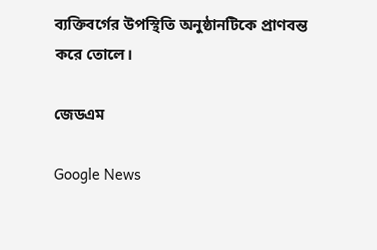ব্যক্তিবর্গের উপস্থিতি অনুষ্ঠানটিকে প্রাণবন্ত করে তোলে।

জেডএম

Google News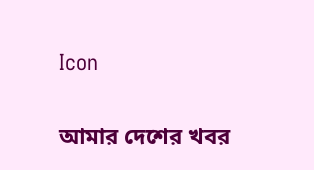Icon

আমার দেশের খবর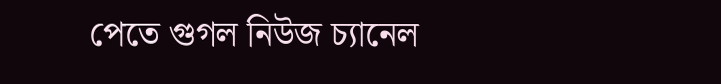পেতে গুগল নিউজ চ্যানেল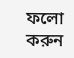ফলো করুন